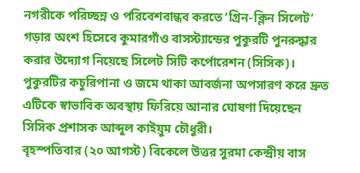নগরীকে পরিচ্ছন্ন ও পরিবেশবান্ধব করতে ‘গ্রিন-ক্লিন সিলেট’ গড়ার অংশ হিসেবে কুমারগাঁও বাসস্ট্যান্ডের পুকুরটি পুনরুদ্ধার করার উদ্যোগ নিয়েছে সিলেট সিটি কর্পোরেশন (সিসিক)। পুকুরটির কচুরিপানা ও জমে থাকা আবর্জনা অপসারণ করে দ্রুত এটিকে স্বাভাবিক অবস্থায় ফিরিয়ে আনার ঘোষণা দিয়েছেন সিসিক প্রশাসক আব্দুল কাইয়ুম চৌধুরী।
বৃহস্পতিবার (২০ আগস্ট) বিকেলে উত্তর সুরমা কেন্দ্রীয় বাস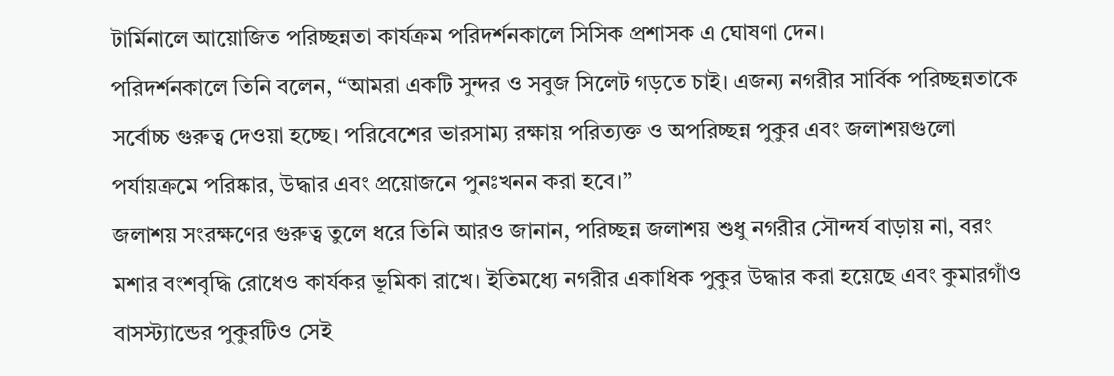টার্মিনালে আয়োজিত পরিচ্ছন্নতা কার্যক্রম পরিদর্শনকালে সিসিক প্রশাসক এ ঘোষণা দেন।
পরিদর্শনকালে তিনি বলেন, “আমরা একটি সুন্দর ও সবুজ সিলেট গড়তে চাই। এজন্য নগরীর সার্বিক পরিচ্ছন্নতাকে সর্বোচ্চ গুরুত্ব দেওয়া হচ্ছে। পরিবেশের ভারসাম্য রক্ষায় পরিত্যক্ত ও অপরিচ্ছন্ন পুকুর এবং জলাশয়গুলো পর্যায়ক্রমে পরিষ্কার, উদ্ধার এবং প্রয়োজনে পুনঃখনন করা হবে।”
জলাশয় সংরক্ষণের গুরুত্ব তুলে ধরে তিনি আরও জানান, পরিচ্ছন্ন জলাশয় শুধু নগরীর সৌন্দর্য বাড়ায় না, বরং মশার বংশবৃদ্ধি রোধেও কার্যকর ভূমিকা রাখে। ইতিমধ্যে নগরীর একাধিক পুকুর উদ্ধার করা হয়েছে এবং কুমারগাঁও বাসস্ট্যান্ডের পুকুরটিও সেই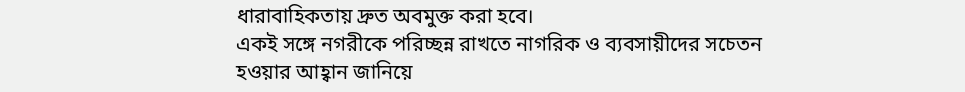ধারাবাহিকতায় দ্রুত অবমুক্ত করা হবে।
একই সঙ্গে নগরীকে পরিচ্ছন্ন রাখতে নাগরিক ও ব্যবসায়ীদের সচেতন হওয়ার আহ্বান জানিয়ে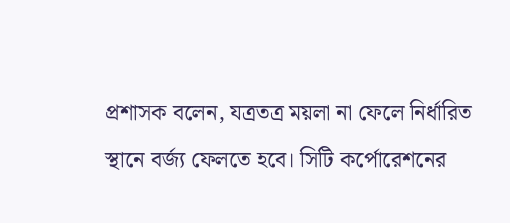প্রশাসক বলেন, যত্রতত্র ময়লা না ফেলে নির্ধারিত স্থানে বর্জ্য ফেলতে হবে। সিটি কর্পোরেশনের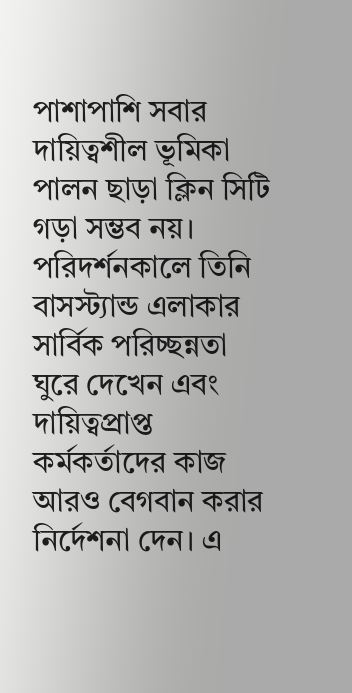পাশাপাশি সবার দায়িত্বশীল ভূমিকা পালন ছাড়া ক্লিন সিটি গড়া সম্ভব নয়।
পরিদর্শনকালে তিনি বাসস্ট্যান্ড এলাকার সার্বিক পরিচ্ছন্নতা ঘুরে দেখেন এবং দায়িত্বপ্রাপ্ত কর্মকর্তাদের কাজ আরও বেগবান করার নির্দেশনা দেন। এ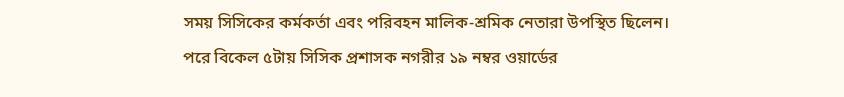সময় সিসিকের কর্মকর্তা এবং পরিবহন মালিক-শ্রমিক নেতারা উপস্থিত ছিলেন।
পরে বিকেল ৫টায় সিসিক প্রশাসক নগরীর ১৯ নম্বর ওয়ার্ডের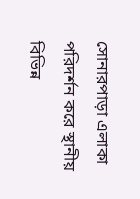সোনারপাড়া এলাকা পরিদর্শন করে স্থানীয় বিভিন্ন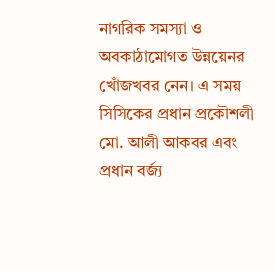নাগরিক সমস্যা ও অবকাঠামোগত উন্নয়েনর খোঁজখবর নেন। এ সময় সিসিকের প্রধান প্রকৌশলী মো. আলী আকবর এবং প্রধান বর্জ্য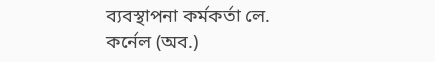ব্যবস্থাপনা কর্মকর্তা লে. কর্নেল (অব.)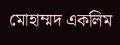মোহাম্মদ একলিম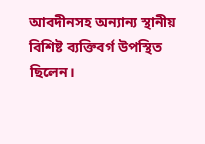আবদীনসহ অন্যান্য স্থানীয় বিশিষ্ট ব্যক্তিবর্গ উপস্থিত ছিলেন।